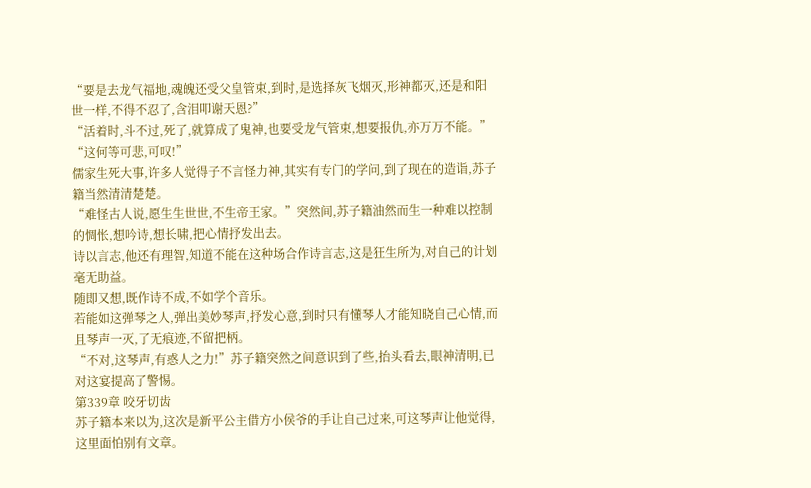“要是去龙气福地,魂魄还受父皇管束,到时,是选择灰飞烟灭,形神都灭,还是和阳世一样,不得不忍了,含泪叩谢天恩?”
“活着时,斗不过,死了,就算成了鬼神,也要受龙气管束,想要报仇,亦万万不能。”
“这何等可悲,可叹!”
儒家生死大事,许多人觉得子不言怪力神,其实有专门的学问,到了现在的造诣,苏子籍当然清清楚楚。
“难怪古人说,愿生生世世,不生帝王家。”突然间,苏子籍油然而生一种难以控制的惆怅,想吟诗,想长啸,把心情抒发出去。
诗以言志,他还有理智,知道不能在这种场合作诗言志,这是狂生所为,对自己的计划毫无助益。
随即又想,既作诗不成,不如学个音乐。
若能如这弹琴之人,弹出美妙琴声,抒发心意,到时只有懂琴人才能知晓自己心情,而且琴声一灭,了无痕迹,不留把柄。
“不对,这琴声,有惑人之力!”苏子籍突然之间意识到了些,抬头看去,眼神清明,已对这宴提高了警惕。
第339章 咬牙切齿
苏子籍本来以为,这次是新平公主借方小侯爷的手让自己过来,可这琴声让他觉得,这里面怕别有文章。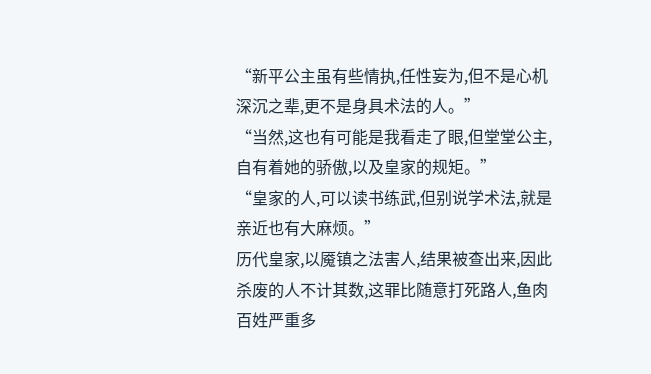“新平公主虽有些情执,任性妄为,但不是心机深沉之辈,更不是身具术法的人。”
“当然,这也有可能是我看走了眼,但堂堂公主,自有着她的骄傲,以及皇家的规矩。”
“皇家的人,可以读书练武,但别说学术法,就是亲近也有大麻烦。”
历代皇家,以魇镇之法害人,结果被查出来,因此杀废的人不计其数,这罪比随意打死路人,鱼肉百姓严重多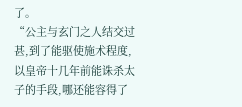了。
“公主与玄门之人结交过甚,到了能驱使施术程度,以皇帝十几年前能诛杀太子的手段,哪还能容得了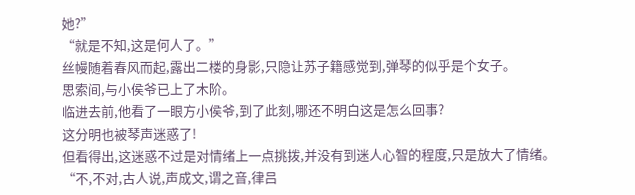她?”
“就是不知,这是何人了。”
丝幔随着春风而起,露出二楼的身影,只隐让苏子籍感觉到,弹琴的似乎是个女子。
思索间,与小侯爷已上了木阶。
临进去前,他看了一眼方小侯爷,到了此刻,哪还不明白这是怎么回事?
这分明也被琴声迷惑了!
但看得出,这迷惑不过是对情绪上一点挑拨,并没有到迷人心智的程度,只是放大了情绪。
“不,不对,古人说,声成文,谓之音,律吕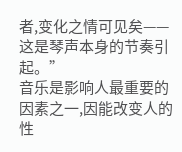者,变化之情可见矣——这是琴声本身的节奏引起。”
音乐是影响人最重要的因素之一,因能改变人的性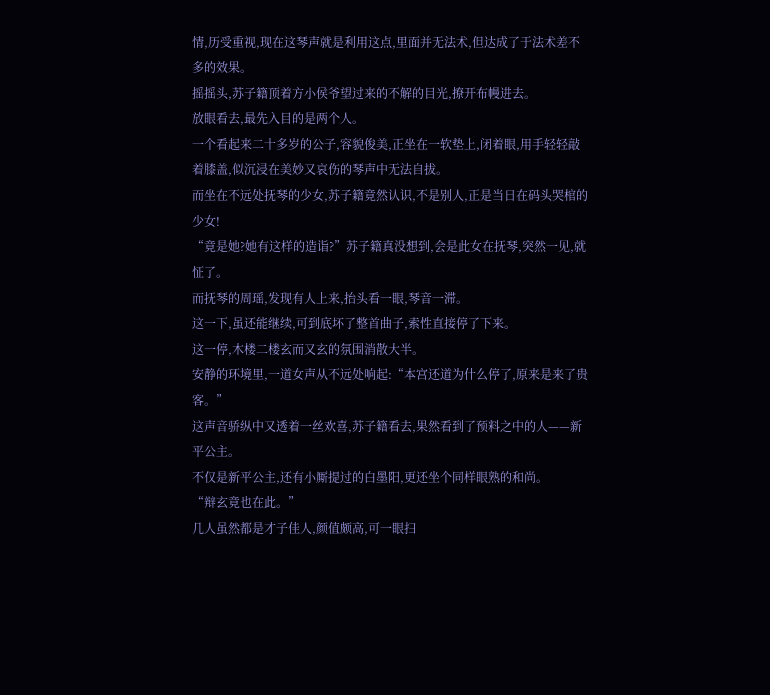情,历受重视,现在这琴声就是利用这点,里面并无法术,但达成了于法术差不多的效果。
摇摇头,苏子籍顶着方小侯爷望过来的不解的目光,撩开布幔进去。
放眼看去,最先入目的是两个人。
一个看起来二十多岁的公子,容貌俊美,正坐在一软垫上,闭着眼,用手轻轻敲着膝盖,似沉浸在美妙又哀伤的琴声中无法自拔。
而坐在不远处抚琴的少女,苏子籍竟然认识,不是别人,正是当日在码头哭棺的少女!
“竟是她?她有这样的造诣?”苏子籍真没想到,会是此女在抚琴,突然一见,就怔了。
而抚琴的周瑶,发现有人上来,抬头看一眼,琴音一滞。
这一下,虽还能继续,可到底坏了整首曲子,索性直接停了下来。
这一停,木楼二楼玄而又玄的氛围消散大半。
安静的环境里,一道女声从不远处响起:“本宫还道为什么停了,原来是来了贵客。”
这声音骄纵中又透着一丝欢喜,苏子籍看去,果然看到了预料之中的人——新平公主。
不仅是新平公主,还有小厮提过的白墨阳,更还坐个同样眼熟的和尚。
“辩玄竟也在此。”
几人虽然都是才子佳人,颜值颇高,可一眼扫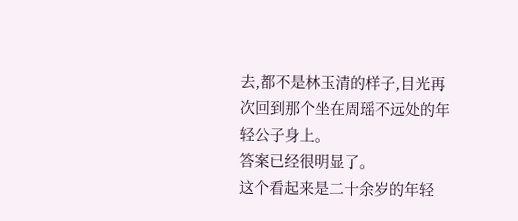去,都不是林玉清的样子,目光再次回到那个坐在周瑶不远处的年轻公子身上。
答案已经很明显了。
这个看起来是二十余岁的年轻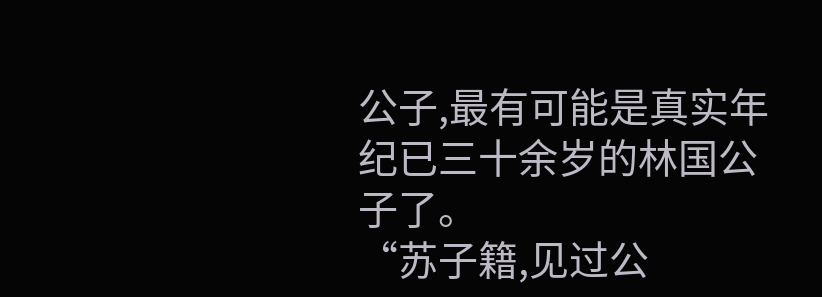公子,最有可能是真实年纪已三十余岁的林国公子了。
“苏子籍,见过公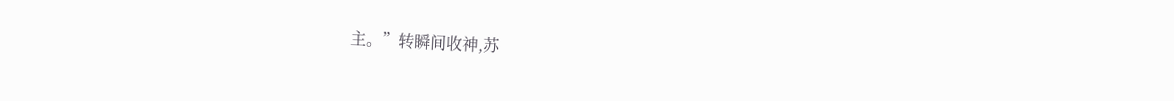主。”转瞬间收神,苏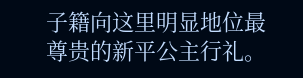子籍向这里明显地位最尊贵的新平公主行礼。